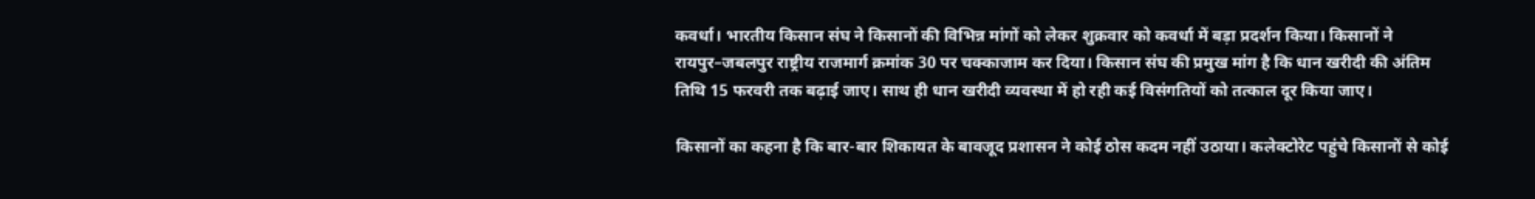कवर्धा। भारतीय किसान संघ ने किसानों की विभिन्न मांगों को लेकर शुक्रवार को कवर्धा में बड़ा प्रदर्शन किया। किसानों ने रायपुर–जबलपुर राष्ट्रीय राजमार्ग क्रमांक 30 पर चक्काजाम कर दिया। किसान संघ की प्रमुख मांग है कि धान खरीदी की अंतिम तिथि 15 फरवरी तक बढ़ाई जाए। साथ ही धान खरीदी व्यवस्था में हो रही कई विसंगतियों को तत्काल दूर किया जाए।

किसानों का कहना है कि बार-बार शिकायत के बावजूद प्रशासन ने कोई ठोस कदम नहीं उठाया। कलेक्टोरेट पहुंचे किसानों से कोई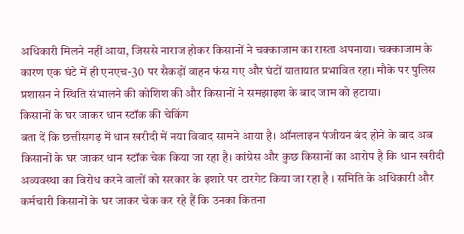अधिकारी मिलने नहीं आया, जिससे नाराज होकर किसानों ने चक्काजाम का रास्ता अपनाया। चक्काजाम के कारण एक घंटे में ही एनएच-30 पर सैकड़ों वाहन फंस गए और घंटों यातायात प्रभावित रहा। मौके पर पुलिस प्रशासन ने स्थिति संभालने की कोशिश की और किसानों ने समझाइश के बाद जाम को हटाया।
किसानों के घर जाकर धान स्टॉक की चेकिंग
बता दें कि छत्तीसगढ़ में धान खरीदी में नया विवाद सामने आया है। ऑनलाइन पंजीयन बंद होने के बाद अब किसानों के घर जाकर धान स्टॉक चेक किया जा रहा है। कांग्रेस और कुछ किसानों का आरोप है कि धान खरीदी अव्यवस्था का विरोध करने वालों को सरकार के इशारे पर टारगेट किया जा रहा है । समिति के अधिकारी और कर्मचारी किसानों के घर जाकर चेक कर रहे हैं कि उनका कितना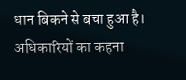धान बिकने से बचा हुआ है। अधिकारियों का कहना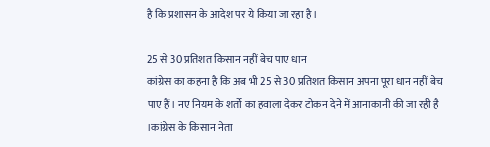है कि प्रशासन के आदेश पर ये किया जा रहा है।

25 से 30 प्रतिशत किसान नहीं बेच पाए धान
कांग्रेस का कहना है कि अब भी 25 से 30 प्रतिशत किसान अपना पूरा धान नहीं बेच पाए हैं। नए नियम के शर्तो का हवाला देकर टोकन देने में आनाकानी की जा रही है ।कांग्रेस के किसान नेता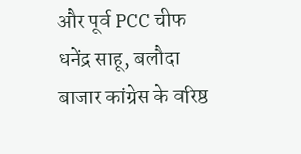और पूर्व PCC चीफ धनेंद्र साहू, बलौदा बाजार कांग्रेस के वरिष्ठ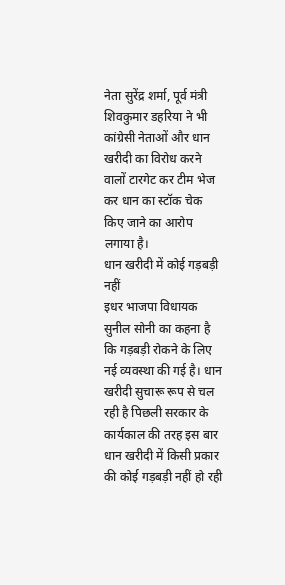नेता सुरेंद्र शर्मा, पूर्व मंत्री शिवकुमार डहरिया ने भी कांग्रेसी नेताओं और धान खरीदी का विरोध करने वालों टारगेट कर टीम भेज कर धान का स्टॉक चेक किए जाने का आरोप लगाया है।
धान खरीदी में कोई गड़बड़ी नहीं
इधर भाजपा विधायक सुनील सोनी का कहना है कि गड़बड़ी रोकने के लिए नई व्यवस्था की गई है। धान खरीदी सुचारू रूप से चल रही है पिछली सरकार के कार्यकाल की तरह इस बार धान खरीदी में किसी प्रकार की कोई गड़बड़ी नहीं हो रही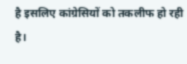है इसलिए कांग्रेसियों को तकलीफ हो रही है।